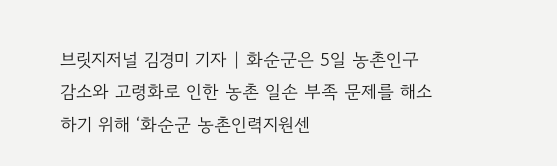브릿지저널 김경미 기자 | 화순군은 5일 농촌인구 감소와 고령화로 인한 농촌 일손 부족 문제를 해소하기 위해 ‘화순군 농촌인력지원센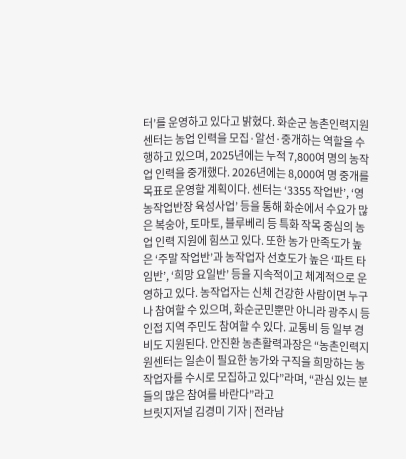터’를 운영하고 있다고 밝혔다. 화순군 농촌인력지원센터는 농업 인력을 모집·알선·중개하는 역할을 수행하고 있으며, 2025년에는 누적 7,800여 명의 농작업 인력을 중개했다. 2026년에는 8,000여 명 중개를 목표로 운영할 계획이다. 센터는 ‘3355 작업반’, ‘영농작업반장 육성사업’ 등을 통해 화순에서 수요가 많은 복숭아, 토마토, 블루베리 등 특화 작목 중심의 농업 인력 지원에 힘쓰고 있다. 또한 농가 만족도가 높은 ‘주말 작업반’과 농작업자 선호도가 높은 ‘파트 타임반’, ‘희망 요일반’ 등을 지속적이고 체계적으로 운영하고 있다. 농작업자는 신체 건강한 사람이면 누구나 참여할 수 있으며, 화순군민뿐만 아니라 광주시 등 인접 지역 주민도 참여할 수 있다. 교통비 등 일부 경비도 지원된다. 안진환 농촌활력과장은 “농촌인력지원센터는 일손이 필요한 농가와 구직을 희망하는 농작업자를 수시로 모집하고 있다”라며, “관심 있는 분들의 많은 참여를 바란다”라고
브릿지저널 김경미 기자 | 전라남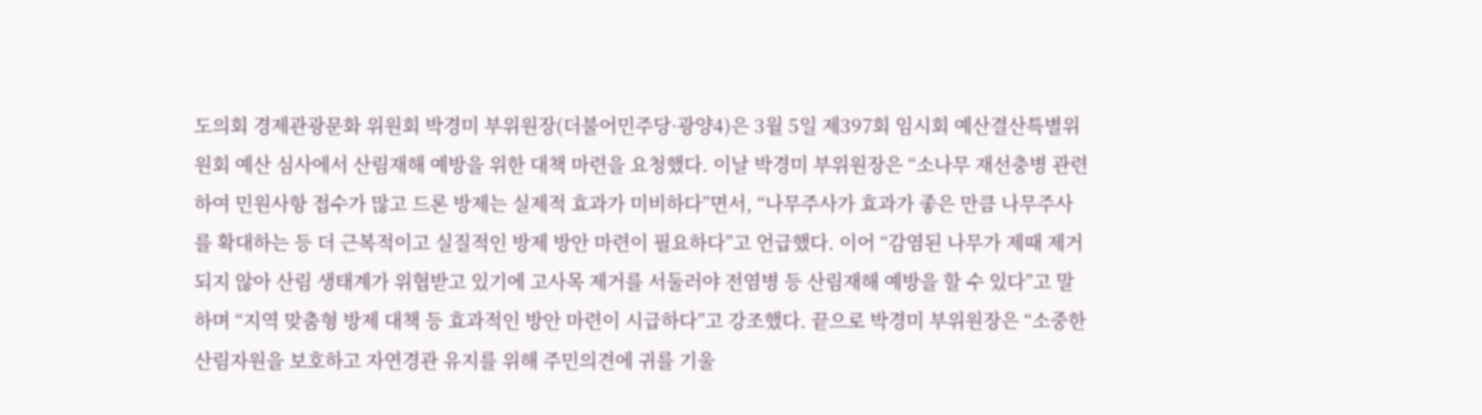도의회 경제관광문화 위원회 박경미 부위원장(더불어민주당·광양4)은 3월 5일 제397회 임시회 예산결산특별위원회 예산 심사에서 산림재해 예방을 위한 대책 마련을 요청했다. 이날 박경미 부위원장은 “소나무 재선충병 관련하여 민원사항 접수가 많고 드론 방제는 실제적 효과가 미비하다”면서, “나무주사가 효과가 좋은 만큼 나무주사를 확대하는 등 더 근복적이고 실질적인 방제 방안 마련이 필요하다”고 언급했다. 이어 “감염된 나무가 제때 제거되지 않아 산림 생태계가 위협받고 있기에 고사목 제거를 서둘러야 전염병 등 산림재해 예방을 할 수 있다”고 말하며 “지역 맞춤형 방제 대책 등 효과적인 방안 마련이 시급하다”고 강조했다. 끝으로 박경미 부위원장은 “소중한 산림자원을 보호하고 자연경관 유지를 위해 주민의견에 귀를 기울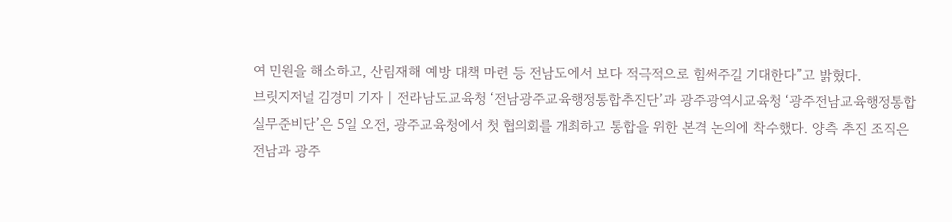여 민원을 해소하고, 산림재해 예방 대책 마련 등 전남도에서 보다 적극적으로 힘써주길 기대한다”고 밝혔다.
브릿지저널 김경미 기자 | 전라남도교육청 ‘전남광주교육행정통합추진단’과 광주광역시교육청 ‘광주전남교육행정통합실무준비단’은 5일 오전, 광주교육청에서 첫 협의회를 개최하고 통합을 위한 본격 논의에 착수했다. 양측 추진 조직은 전남과 광주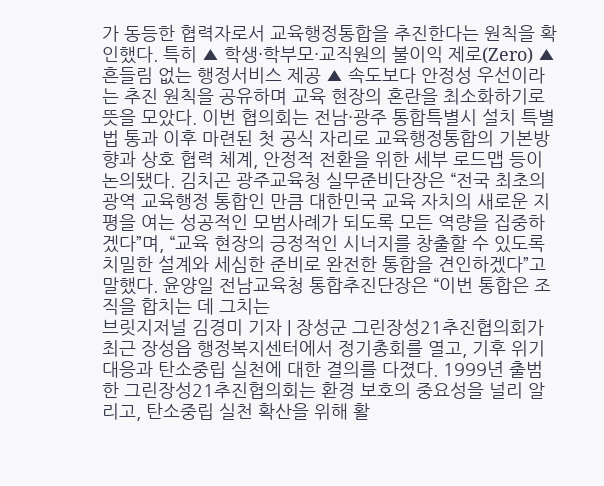가 동등한 협력자로서 교육행정통합을 추진한다는 원칙을 확인했다. 특히 ▲ 학생·학부모·교직원의 불이익 제로(Zero) ▲ 흔들림 없는 행정서비스 제공 ▲ 속도보다 안정성 우선이라는 추진 원칙을 공유하며 교육 현장의 혼란을 최소화하기로 뜻을 모았다. 이번 협의회는 전남·광주 통합특별시 설치 특별법 통과 이후 마련된 첫 공식 자리로 교육행정통합의 기본방향과 상호 협력 체계, 안정적 전환을 위한 세부 로드맵 등이 논의됐다. 김치곤 광주교육청 실무준비단장은 “전국 최초의 광역 교육행정 통합인 만큼 대한민국 교육 자치의 새로운 지평을 여는 성공적인 모범사례가 되도록 모든 역량을 집중하겠다”며, “교육 현장의 긍정적인 시너지를 창출할 수 있도록 치밀한 설계와 세심한 준비로 완전한 통합을 견인하겠다”고 말했다. 윤양일 전남교육청 통합추진단장은 “이번 통합은 조직을 합치는 데 그치는
브릿지저널 김경미 기자 | 장성군 그린장성21추진협의회가 최근 장성읍 행정복지센터에서 정기총회를 열고, 기후 위기 대응과 탄소중립 실천에 대한 결의를 다졌다. 1999년 출범한 그린장성21추진협의회는 환경 보호의 중요성을 널리 알리고, 탄소중립 실천 확산을 위해 활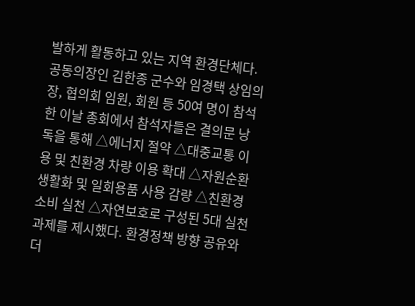발하게 활동하고 있는 지역 환경단체다. 공동의장인 김한종 군수와 임경택 상임의장, 협의회 임원, 회원 등 50여 명이 참석한 이날 총회에서 참석자들은 결의문 낭독을 통해 △에너지 절약 △대중교통 이용 및 친환경 차량 이용 확대 △자원순환 생활화 및 일회용품 사용 감량 △친환경 소비 실천 △자연보호로 구성된 5대 실천 과제를 제시했다. 환경정책 방향 공유와 더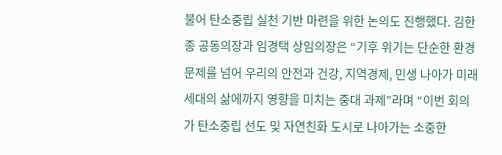불어 탄소중립 실천 기반 마련을 위한 논의도 진행했다. 김한종 공동의장과 임경택 상임의장은 “기후 위기는 단순한 환경문제를 넘어 우리의 안전과 건강, 지역경제, 민생 나아가 미래 세대의 삶에까지 영향을 미치는 중대 과제”라며 “이번 회의가 탄소중립 선도 및 자연친화 도시로 나아가는 소중한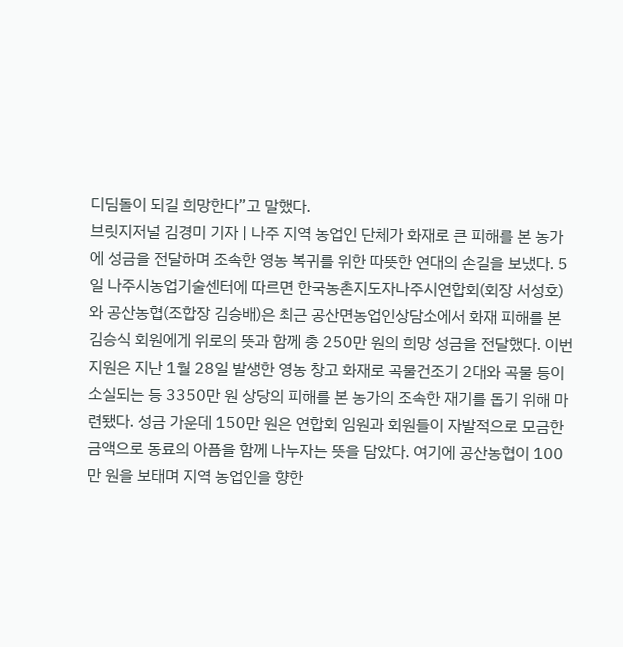디딤돌이 되길 희망한다”고 말했다.
브릿지저널 김경미 기자 | 나주 지역 농업인 단체가 화재로 큰 피해를 본 농가에 성금을 전달하며 조속한 영농 복귀를 위한 따뜻한 연대의 손길을 보냈다. 5일 나주시농업기술센터에 따르면 한국농촌지도자나주시연합회(회장 서성호)와 공산농협(조합장 김승배)은 최근 공산면농업인상담소에서 화재 피해를 본 김승식 회원에게 위로의 뜻과 함께 총 250만 원의 희망 성금을 전달했다. 이번 지원은 지난 1월 28일 발생한 영농 창고 화재로 곡물건조기 2대와 곡물 등이 소실되는 등 3350만 원 상당의 피해를 본 농가의 조속한 재기를 돕기 위해 마련됐다. 성금 가운데 150만 원은 연합회 임원과 회원들이 자발적으로 모금한 금액으로 동료의 아픔을 함께 나누자는 뜻을 담았다. 여기에 공산농협이 100만 원을 보태며 지역 농업인을 향한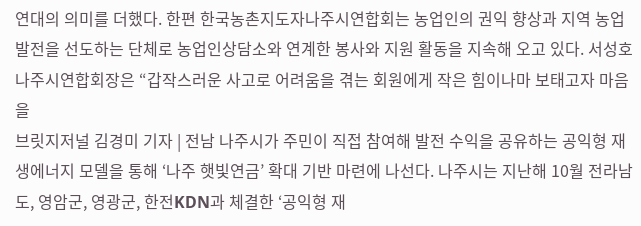연대의 의미를 더했다. 한편 한국농촌지도자나주시연합회는 농업인의 권익 향상과 지역 농업 발전을 선도하는 단체로 농업인상담소와 연계한 봉사와 지원 활동을 지속해 오고 있다. 서성호 나주시연합회장은 “갑작스러운 사고로 어려움을 겪는 회원에게 작은 힘이나마 보태고자 마음을
브릿지저널 김경미 기자 | 전남 나주시가 주민이 직접 참여해 발전 수익을 공유하는 공익형 재생에너지 모델을 통해 ‘나주 햇빛연금’ 확대 기반 마련에 나선다. 나주시는 지난해 10월 전라남도, 영암군, 영광군, 한전KDN과 체결한 ‘공익형 재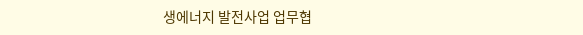생에너지 발전사업 업무협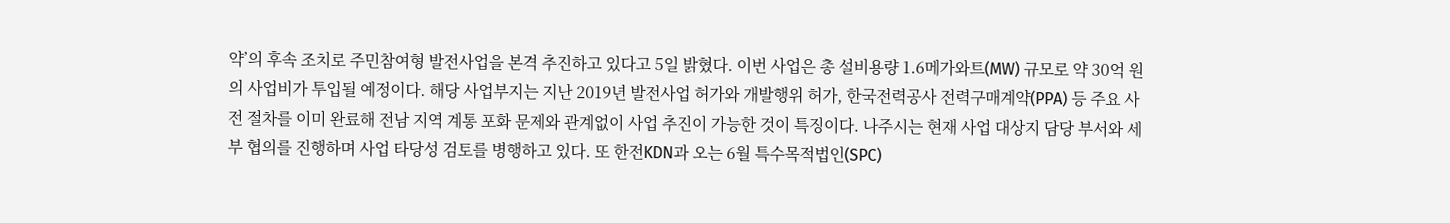약’의 후속 조치로 주민참여형 발전사업을 본격 추진하고 있다고 5일 밝혔다. 이번 사업은 총 설비용량 1.6메가와트(MW) 규모로 약 30억 원의 사업비가 투입될 예정이다. 해당 사업부지는 지난 2019년 발전사업 허가와 개발행위 허가, 한국전력공사 전력구매계약(PPA) 등 주요 사전 절차를 이미 완료해 전남 지역 계통 포화 문제와 관계없이 사업 추진이 가능한 것이 특징이다. 나주시는 현재 사업 대상지 담당 부서와 세부 협의를 진행하며 사업 타당성 검토를 병행하고 있다. 또 한전KDN과 오는 6월 특수목적법인(SPC)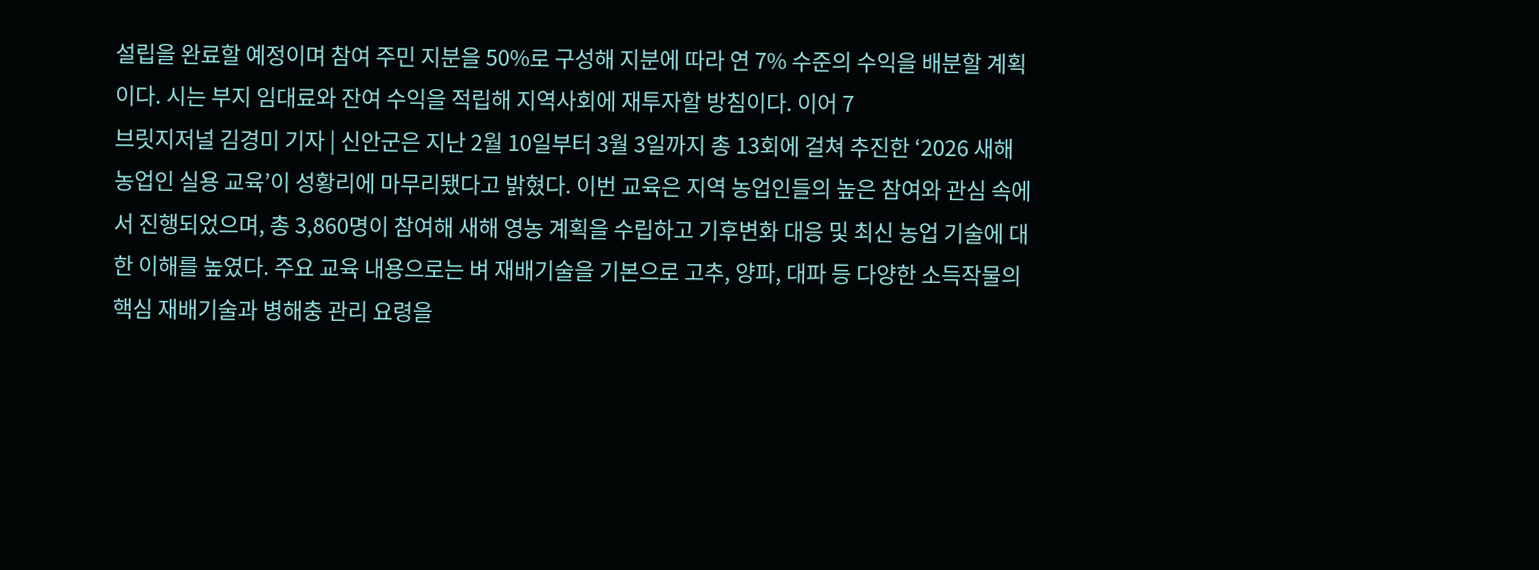설립을 완료할 예정이며 참여 주민 지분을 50%로 구성해 지분에 따라 연 7% 수준의 수익을 배분할 계획이다. 시는 부지 임대료와 잔여 수익을 적립해 지역사회에 재투자할 방침이다. 이어 7
브릿지저널 김경미 기자 | 신안군은 지난 2월 10일부터 3월 3일까지 총 13회에 걸쳐 추진한 ‘2026 새해 농업인 실용 교육’이 성황리에 마무리됐다고 밝혔다. 이번 교육은 지역 농업인들의 높은 참여와 관심 속에서 진행되었으며, 총 3,860명이 참여해 새해 영농 계획을 수립하고 기후변화 대응 및 최신 농업 기술에 대한 이해를 높였다. 주요 교육 내용으로는 벼 재배기술을 기본으로 고추, 양파, 대파 등 다양한 소득작물의 핵심 재배기술과 병해충 관리 요령을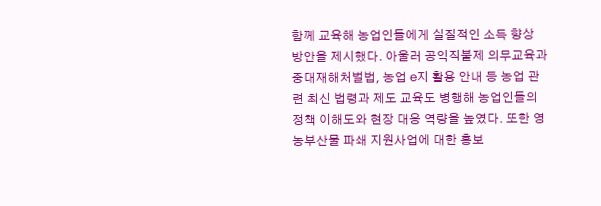함께 교육해 농업인들에게 실질적인 소득 향상 방안을 제시했다. 아울러 공익직불제 의무교육과 중대재해처벌법, 농업 e지 활용 안내 등 농업 관련 최신 법령과 제도 교육도 병행해 농업인들의 정책 이해도와 현장 대응 역량을 높였다. 또한 영농부산물 파쇄 지원사업에 대한 홍보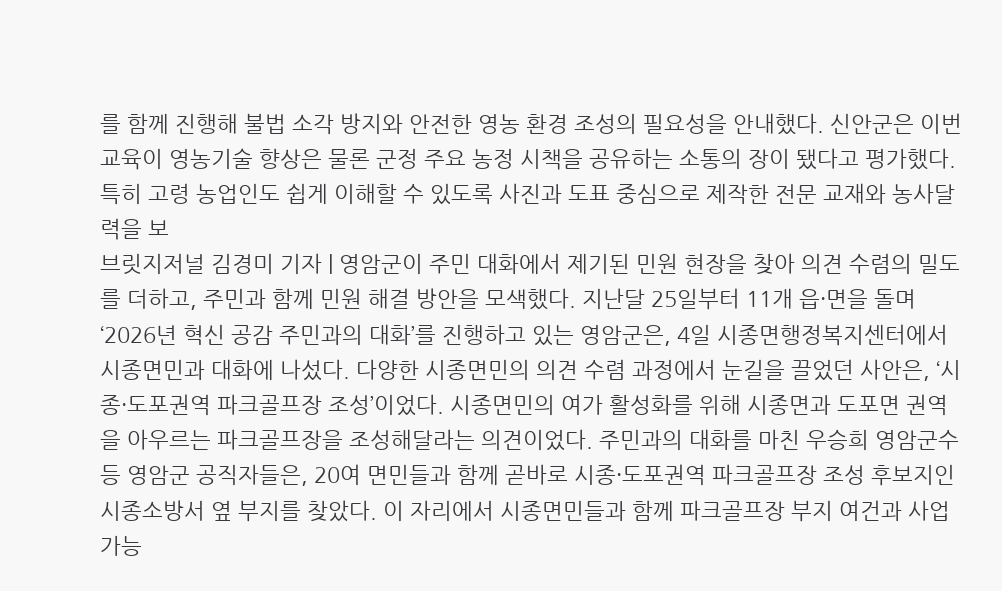를 함께 진행해 불법 소각 방지와 안전한 영농 환경 조성의 필요성을 안내했다. 신안군은 이번 교육이 영농기술 향상은 물론 군정 주요 농정 시책을 공유하는 소통의 장이 됐다고 평가했다. 특히 고령 농업인도 쉽게 이해할 수 있도록 사진과 도표 중심으로 제작한 전문 교재와 농사달력을 보
브릿지저널 김경미 기자 | 영암군이 주민 대화에서 제기된 민원 현장을 찾아 의견 수렴의 밀도를 더하고, 주민과 함께 민원 해결 방안을 모색했다. 지난달 25일부터 11개 읍·면을 돌며 ‘2026년 혁신 공감 주민과의 대화’를 진행하고 있는 영암군은, 4일 시종면행정복지센터에서 시종면민과 대화에 나섰다. 다양한 시종면민의 의견 수렴 과정에서 눈길을 끌었던 사안은, ‘시종·도포권역 파크골프장 조성’이었다. 시종면민의 여가 활성화를 위해 시종면과 도포면 권역을 아우르는 파크골프장을 조성해달라는 의견이었다. 주민과의 대화를 마친 우승희 영암군수 등 영암군 공직자들은, 20여 면민들과 함께 곧바로 시종·도포권역 파크골프장 조성 후보지인 시종소방서 옆 부지를 찾았다. 이 자리에서 시종면민들과 함께 파크골프장 부지 여건과 사업 가능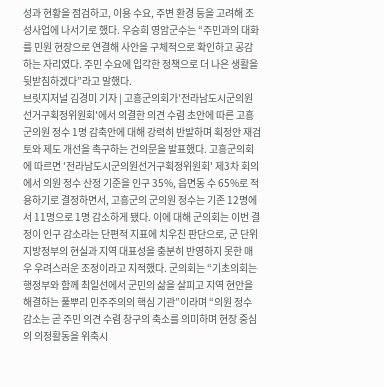성과 현황을 점검하고, 이용 수요, 주변 환경 등을 고려해 조성사업에 나서기로 했다. 우승희 영암군수는 “주민과의 대화를 민원 현장으로 연결해 사안을 구체적으로 확인하고 공감하는 자리였다. 주민 수요에 입각한 정책으로 더 나은 생활을 뒷받침하겠다”라고 말했다.
브릿지저널 김경미 기자 | 고흥군의회가'전라남도시군의원선거구획정위원회'에서 의결한 의견 수렴 초안에 따른 고흥군의원 정수 1명 감축안에 대해 강력히 반발하며 획정안 재검토와 제도 개선을 촉구하는 건의문을 발표했다. 고흥군의회에 따르면 '전라남도시군의원선거구획정위원회' 제3차 회의에서 의원 정수 산정 기준을 인구 35%, 읍면동 수 65%로 적용하기로 결정하면서, 고흥군의 군의원 정수는 기존 12명에서 11명으로 1명 감소하게 됐다. 이에 대해 군의회는 이번 결정이 인구 감소라는 단편적 지표에 치우친 판단으로, 군 단위 지방정부의 현실과 지역 대표성을 충분히 반영하지 못한 매우 우려스러운 조정이라고 지적했다. 군의회는 “기초의회는 행정부와 함께 최일선에서 군민의 삶을 살피고 지역 현안을 해결하는 풀뿌리 민주주의의 핵심 기관”이라며 “의원 정수 감소는 곧 주민 의견 수렴 창구의 축소를 의미하며 현장 중심의 의정활동을 위축시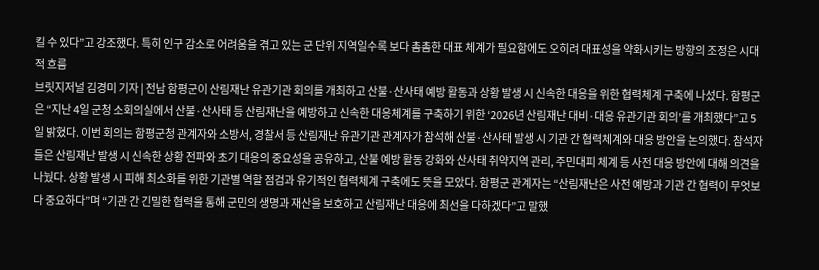킬 수 있다”고 강조했다. 특히 인구 감소로 어려움을 겪고 있는 군 단위 지역일수록 보다 촘촘한 대표 체계가 필요함에도 오히려 대표성을 약화시키는 방향의 조정은 시대적 흐름
브릿지저널 김경미 기자 | 전남 함평군이 산림재난 유관기관 회의를 개최하고 산불·산사태 예방 활동과 상황 발생 시 신속한 대응을 위한 협력체계 구축에 나섰다. 함평군은 “지난 4일 군청 소회의실에서 산불·산사태 등 산림재난을 예방하고 신속한 대응체계를 구축하기 위한 ‘2026년 산림재난 대비·대응 유관기관 회의’를 개최했다”고 5일 밝혔다. 이번 회의는 함평군청 관계자와 소방서, 경찰서 등 산림재난 유관기관 관계자가 참석해 산불·산사태 발생 시 기관 간 협력체계와 대응 방안을 논의했다. 참석자들은 산림재난 발생 시 신속한 상황 전파와 초기 대응의 중요성을 공유하고, 산불 예방 활동 강화와 산사태 취약지역 관리, 주민대피 체계 등 사전 대응 방안에 대해 의견을 나눴다. 상황 발생 시 피해 최소화를 위한 기관별 역할 점검과 유기적인 협력체계 구축에도 뜻을 모았다. 함평군 관계자는 “산림재난은 사전 예방과 기관 간 협력이 무엇보다 중요하다”며 “기관 간 긴밀한 협력을 통해 군민의 생명과 재산을 보호하고 산림재난 대응에 최선을 다하겠다”고 말했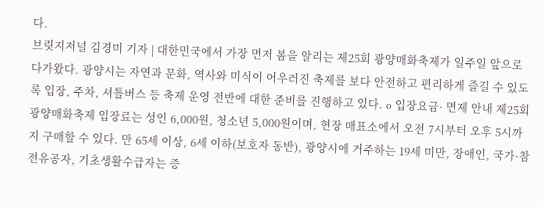다.
브릿지저널 김경미 기자 | 대한민국에서 가장 먼저 봄을 알리는 제25회 광양매화축제가 일주일 앞으로 다가왔다. 광양시는 자연과 문화, 역사와 미식이 어우러진 축제를 보다 안전하고 편리하게 즐길 수 있도록 입장, 주차, 셔틀버스 등 축제 운영 전반에 대한 준비를 진행하고 있다. o 입장요금· 면제 안내 제25회 광양매화축제 입장료는 성인 6,000원, 청소년 5,000원이며, 현장 매표소에서 오전 7시부터 오후 5시까지 구매할 수 있다. 만 65세 이상, 6세 이하(보호자 동반), 광양시에 거주하는 19세 미만, 장애인, 국가·참전유공자, 기초생활수급자는 증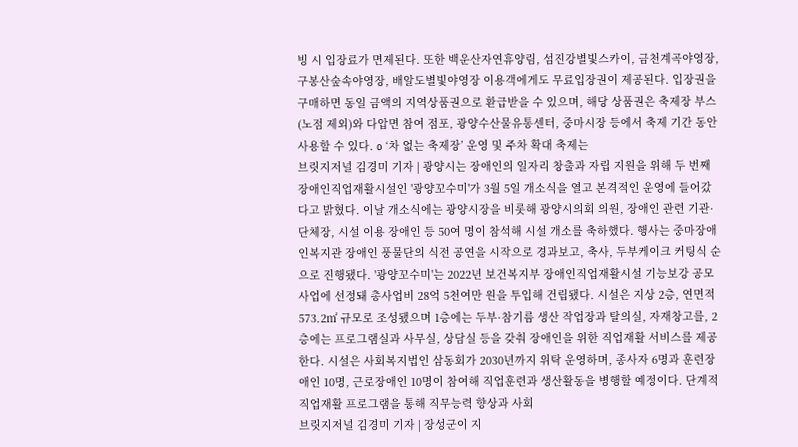빙 시 입장료가 면제된다. 또한 백운산자연휴양림, 섬진강별빛스카이, 금천계곡야영장, 구봉산숲속야영장, 배알도별빛야영장 이용객에게도 무료입장권이 제공된다. 입장권을 구매하면 동일 금액의 지역상품권으로 환급받을 수 있으며, 해당 상품권은 축제장 부스(노점 제외)와 다압면 참여 점포, 광양수산물유통센터, 중마시장 등에서 축제 기간 동안 사용할 수 있다. o ‘차 없는 축제장’ 운영 및 주차 확대 축제는
브릿지저널 김경미 기자 | 광양시는 장애인의 일자리 창출과 자립 지원을 위해 두 번째 장애인직업재활시설인 '광양꼬수미'가 3월 5일 개소식을 열고 본격적인 운영에 들어갔다고 밝혔다. 이날 개소식에는 광양시장을 비롯해 광양시의회 의원, 장애인 관련 기관·단체장, 시설 이용 장애인 등 50여 명이 참석해 시설 개소를 축하했다. 행사는 중마장애인복지관 장애인 풍물단의 식전 공연을 시작으로 경과보고, 축사, 두부케이크 커팅식 순으로 진행됐다. '광양꼬수미'는 2022년 보건복지부 장애인직업재활시설 기능보강 공모사업에 선정돼 총사업비 28억 5천여만 원을 투입해 건립됐다. 시설은 지상 2층, 연면적 573.2㎡ 규모로 조성됐으며 1층에는 두부·참기름 생산 작업장과 탈의실, 자재창고를, 2층에는 프로그램실과 사무실, 상담실 등을 갖춰 장애인을 위한 직업재활 서비스를 제공한다. 시설은 사회복지법인 삼동회가 2030년까지 위탁 운영하며, 종사자 6명과 훈련장애인 10명, 근로장애인 10명이 참여해 직업훈련과 생산활동을 병행할 예정이다. 단계적 직업재활 프로그램을 통해 직무능력 향상과 사회
브릿지저널 김경미 기자 | 장성군이 지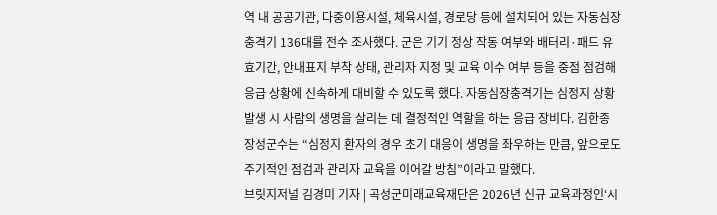역 내 공공기관, 다중이용시설, 체육시설, 경로당 등에 설치되어 있는 자동심장충격기 136대를 전수 조사했다. 군은 기기 정상 작동 여부와 배터리·패드 유효기간, 안내표지 부착 상태, 관리자 지정 및 교육 이수 여부 등을 중점 점검해 응급 상황에 신속하게 대비할 수 있도록 했다. 자동심장충격기는 심정지 상황 발생 시 사람의 생명을 살리는 데 결정적인 역할을 하는 응급 장비다. 김한종 장성군수는 “심정지 환자의 경우 초기 대응이 생명을 좌우하는 만큼, 앞으로도 주기적인 점검과 관리자 교육을 이어갈 방침”이라고 말했다.
브릿지저널 김경미 기자 | 곡성군미래교육재단은 2026년 신규 교육과정인‘시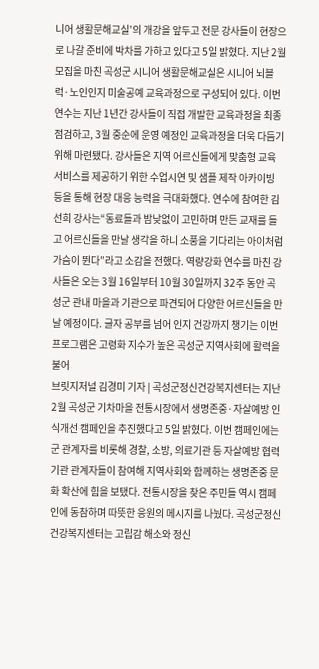니어 생활문해교실’의 개강을 앞두고 전문 강사들이 현장으로 나갈 준비에 박차를 가하고 있다고 5일 밝혔다. 지난 2월 모집을 마친 곡성군 시니어 생활문해교실은 시니어 뇌블럭·노인인지 미술공예 교육과정으로 구성되어 있다. 이번 연수는 지난 1년간 강사들이 직접 개발한 교육과정을 최종 점검하고, 3월 중순에 운영 예정인 교육과정을 더욱 다듬기 위해 마련됐다. 강사들은 지역 어르신들에게 맞춤형 교육 서비스를 제공하기 위한 수업시연 및 샘플 제작 아카이빙 등을 통해 현장 대응 능력을 극대화했다. 연수에 참여한 김선희 강사는“동료들과 밤낮없이 고민하며 만든 교재를 들고 어르신들을 만날 생각을 하니 소풍을 기다리는 아이처럼 가슴이 뛴다”라고 소감을 전했다. 역량강화 연수를 마친 강사들은 오는 3월 16일부터 10월 30일까지 32주 동안 곡성군 관내 마을과 기관으로 파견되어 다양한 어르신들을 만날 예정이다. 글자 공부를 넘어 인지 건강까지 챙기는 이번 프로그램은 고령화 지수가 높은 곡성군 지역사회에 활력을 불어
브릿지저널 김경미 기자 | 곡성군정신건강복지센터는 지난 2월 곡성군 기차마을 전통시장에서 생명존중·자살예방 인식개선 캠페인을 추진했다고 5일 밝혔다. 이번 캠페인에는 군 관계자를 비롯해 경찰, 소방, 의료기관 등 자살예방 협력기관 관계자들이 참여해 지역사회와 함께하는 생명존중 문화 확산에 힘을 보탰다. 전통시장을 찾은 주민들 역시 캠페인에 동참하며 따뜻한 응원의 메시지를 나눴다. 곡성군정신건강복지센터는 고립감 해소와 정신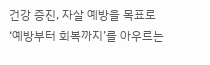건강 증진, 자살 예방을 목표로 ‘예방부터 회복까지’를 아우르는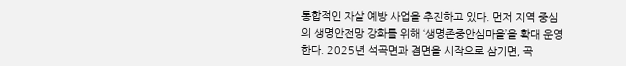통합적인 자살 예방 사업을 추진하고 있다. 먼저 지역 중심의 생명안전망 강화를 위해 ‘생명존중안심마을’을 확대 운영한다. 2025년 석곡면과 겸면을 시작으로 삼기면, 곡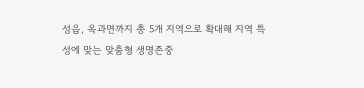성읍, 옥과면까지 총 5개 지역으로 확대해 지역 특성에 맞는 맞춤형 생명존중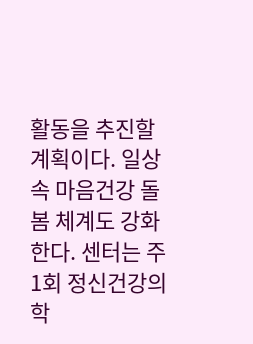활동을 추진할 계획이다. 일상 속 마음건강 돌봄 체계도 강화한다. 센터는 주 1회 정신건강의학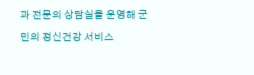과 전문의 상담실을 운영해 군민의 정신건강 서비스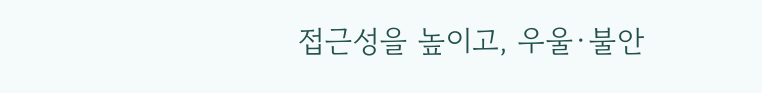접근성을 높이고, 우울·불안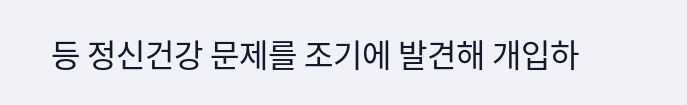등 정신건강 문제를 조기에 발견해 개입하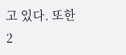고 있다. 또한 2